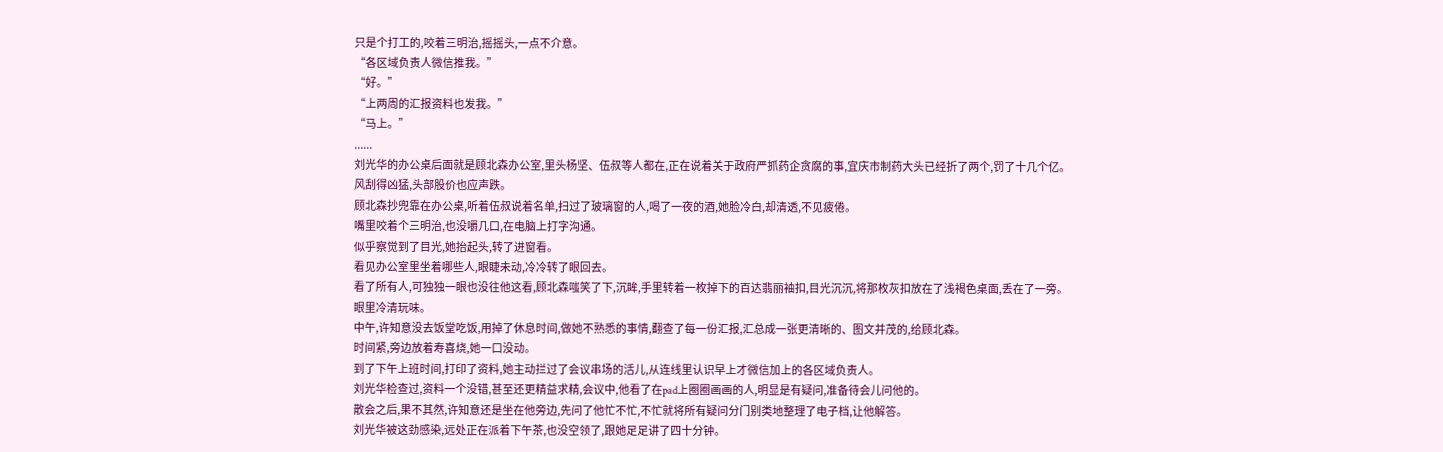只是个打工的,咬着三明治,摇摇头,一点不介意。
“各区域负责人微信推我。”
“好。”
“上两周的汇报资料也发我。”
“马上。”
......
刘光华的办公桌后面就是顾北森办公室,里头杨坚、伍叔等人都在,正在说着关于政府严抓药企贪腐的事,宜庆市制药大头已经折了两个,罚了十几个亿。
风刮得凶猛,头部股价也应声跌。
顾北森抄兜靠在办公桌,听着伍叔说着名单,扫过了玻璃窗的人,喝了一夜的酒,她脸冷白,却清透,不见疲倦。
嘴里咬着个三明治,也没嚼几口,在电脑上打字沟通。
似乎察觉到了目光,她抬起头,转了进窗看。
看见办公室里坐着哪些人,眼睫未动,冷冷转了眼回去。
看了所有人,可独独一眼也没往他这看,顾北森嗤笑了下,沉眸,手里转着一枚掉下的百达翡丽袖扣,目光沉沉,将那枚灰扣放在了浅褐色桌面,丢在了一旁。
眼里冷清玩味。
中午,许知意没去饭堂吃饭,用掉了休息时间,做她不熟悉的事情,翻查了每一份汇报,汇总成一张更清晰的、图文并茂的,给顾北森。
时间紧,旁边放着寿喜烧,她一口没动。
到了下午上班时间,打印了资料,她主动拦过了会议串场的活儿,从连线里认识早上才微信加上的各区域负责人。
刘光华检查过,资料一个没错,甚至还更精益求精,会议中,他看了在pad上圈圈画画的人,明显是有疑问,准备待会儿问他的。
散会之后,果不其然,许知意还是坐在他旁边,先问了他忙不忙,不忙就将所有疑问分门别类地整理了电子档,让他解答。
刘光华被这劲感染,远处正在派着下午茶,也没空领了,跟她足足讲了四十分钟。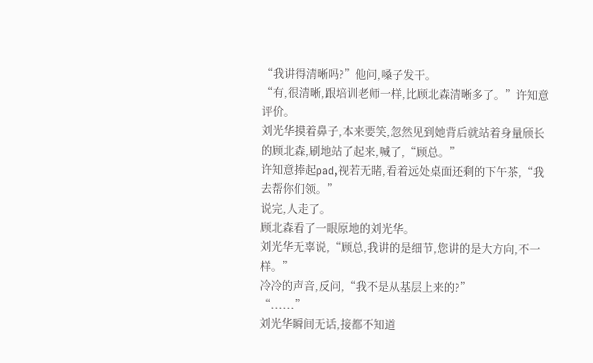“我讲得清晰吗?”他问,嗓子发干。
“有,很清晰,跟培训老师一样,比顾北森清晰多了。”许知意评价。
刘光华摸着鼻子,本来要笑,忽然见到她背后就站着身量颀长的顾北森,刷地站了起来,喊了,“顾总。”
许知意捧起pad,视若无睹,看着远处桌面还剩的下午茶,“我去帮你们领。”
说完,人走了。
顾北森看了一眼原地的刘光华。
刘光华无辜说,“顾总,我讲的是细节,您讲的是大方向,不一样。”
冷冷的声音,反问,“我不是从基层上来的?”
“......”
刘光华瞬间无话,接都不知道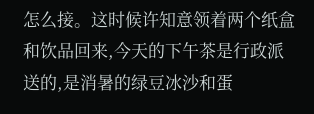怎么接。这时候许知意领着两个纸盒和饮品回来,今天的下午茶是行政派送的,是消暑的绿豆冰沙和蛋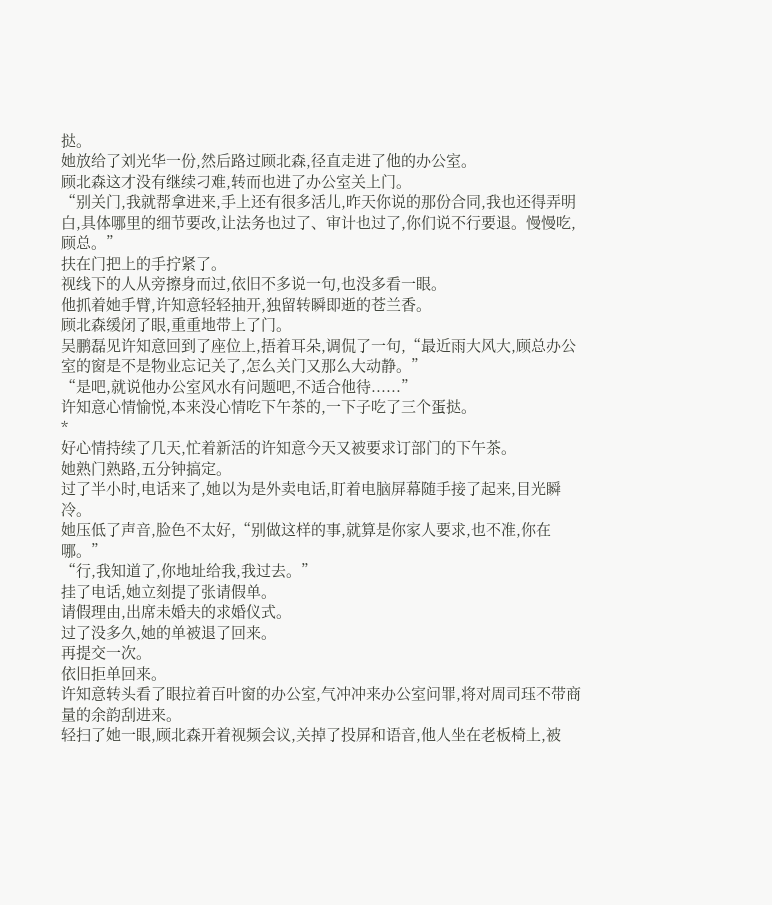挞。
她放给了刘光华一份,然后路过顾北森,径直走进了他的办公室。
顾北森这才没有继续刁难,转而也进了办公室关上门。
“别关门,我就帮拿进来,手上还有很多活儿,昨天你说的那份合同,我也还得弄明白,具体哪里的细节要改,让法务也过了、审计也过了,你们说不行要退。慢慢吃,顾总。”
扶在门把上的手拧紧了。
视线下的人从旁擦身而过,依旧不多说一句,也没多看一眼。
他抓着她手臂,许知意轻轻抽开,独留转瞬即逝的苍兰香。
顾北森缓闭了眼,重重地带上了门。
吴鹏磊见许知意回到了座位上,捂着耳朵,调侃了一句,“最近雨大风大,顾总办公室的窗是不是物业忘记关了,怎么关门又那么大动静。”
“是吧,就说他办公室风水有问题吧,不适合他待......”
许知意心情愉悦,本来没心情吃下午茶的,一下子吃了三个蛋挞。
*
好心情持续了几天,忙着新活的许知意今天又被要求订部门的下午茶。
她熟门熟路,五分钟搞定。
过了半小时,电话来了,她以为是外卖电话,盯着电脑屏幕随手接了起来,目光瞬冷。
她压低了声音,脸色不太好,“别做这样的事,就算是你家人要求,也不准,你在哪。”
“行,我知道了,你地址给我,我过去。”
挂了电话,她立刻提了张请假单。
请假理由,出席未婚夫的求婚仪式。
过了没多久,她的单被退了回来。
再提交一次。
依旧拒单回来。
许知意转头看了眼拉着百叶窗的办公室,气冲冲来办公室问罪,将对周司珏不带商量的余韵刮进来。
轻扫了她一眼,顾北森开着视频会议,关掉了投屏和语音,他人坐在老板椅上,被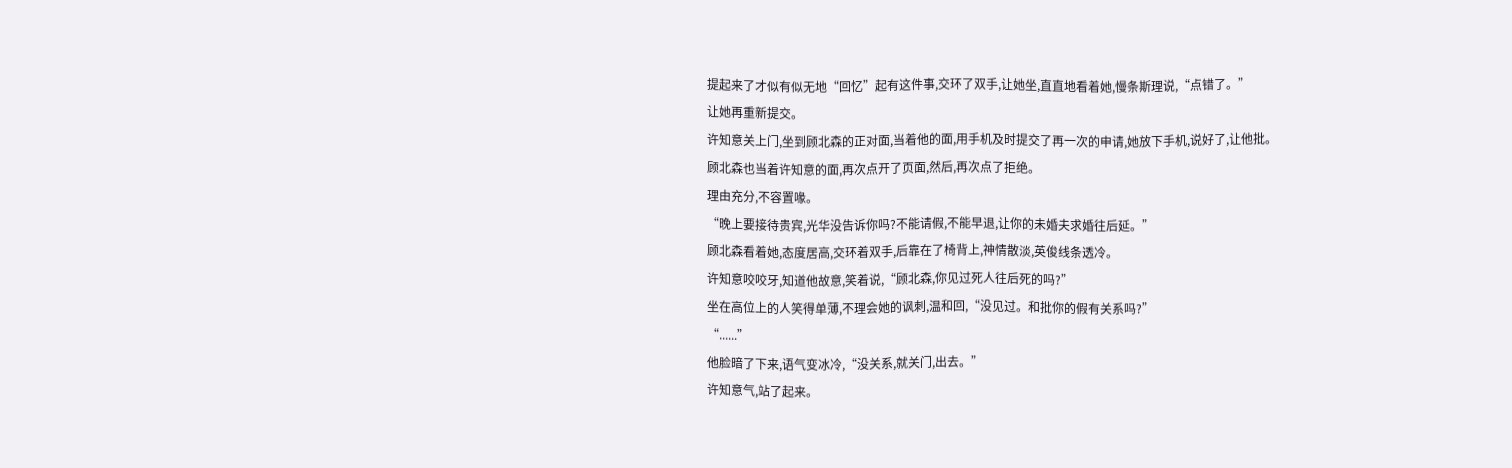提起来了才似有似无地“回忆”起有这件事,交环了双手,让她坐,直直地看着她,慢条斯理说,“点错了。”
让她再重新提交。
许知意关上门,坐到顾北森的正对面,当着他的面,用手机及时提交了再一次的申请,她放下手机,说好了,让他批。
顾北森也当着许知意的面,再次点开了页面,然后,再次点了拒绝。
理由充分,不容置喙。
“晚上要接待贵宾,光华没告诉你吗?不能请假,不能早退,让你的未婚夫求婚往后延。”
顾北森看着她,态度居高,交环着双手,后靠在了椅背上,神情散淡,英俊线条透冷。
许知意咬咬牙,知道他故意,笑着说,“顾北森,你见过死人往后死的吗?”
坐在高位上的人笑得单薄,不理会她的讽刺,温和回,“没见过。和批你的假有关系吗?”
“......”
他脸暗了下来,语气变冰冷,“没关系,就关门,出去。”
许知意气,站了起来。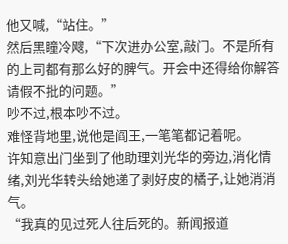他又喊,“站住。”
然后黑瞳冷飕,“下次进办公室,敲门。不是所有的上司都有那么好的脾气。开会中还得给你解答请假不批的问题。”
吵不过,根本吵不过。
难怪背地里,说他是阎王,一笔笔都记着呢。
许知意出门坐到了他助理刘光华的旁边,消化情绪,刘光华转头给她递了剥好皮的橘子,让她消消气。
“我真的见过死人往后死的。新闻报道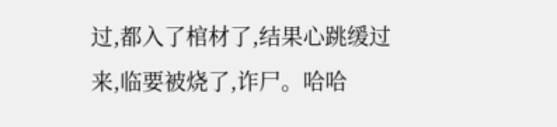过,都入了棺材了,结果心跳缓过来,临要被烧了,诈尸。哈哈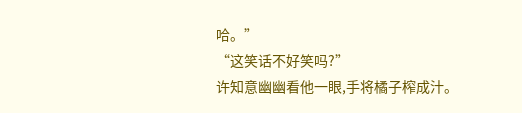哈。”
“这笑话不好笑吗?”
许知意幽幽看他一眼,手将橘子榨成汁。